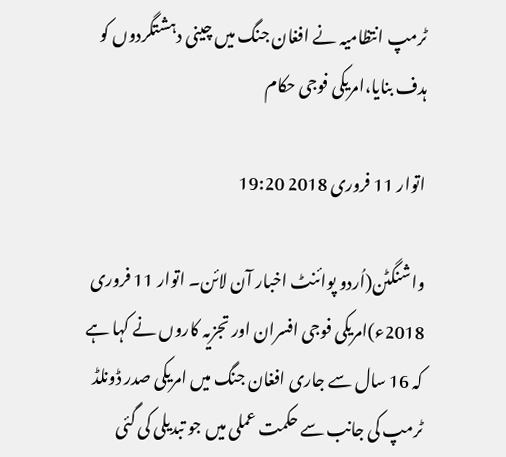ٹرمپ انتظامیہ نے افغان جنگ میں چینی دہشتگردوں کو ہدف بنایا،امریکی فوجی حکام

اتوار 11 فروری 2018 19:20

واشنگٹن(اُردو پوائنٹ اخبار آن لائن۔ اتوار 11 فروری 2018ء)امریکی فوجی افسران اور تجزیہ کاروں نے کہا ہے کہ 16 سال سے جاری افغان جنگ میں امریکی صدر ڈونلڈ ٹرمپ کی جانب سے حکمت عملی میں جو تبدیلی کی گئی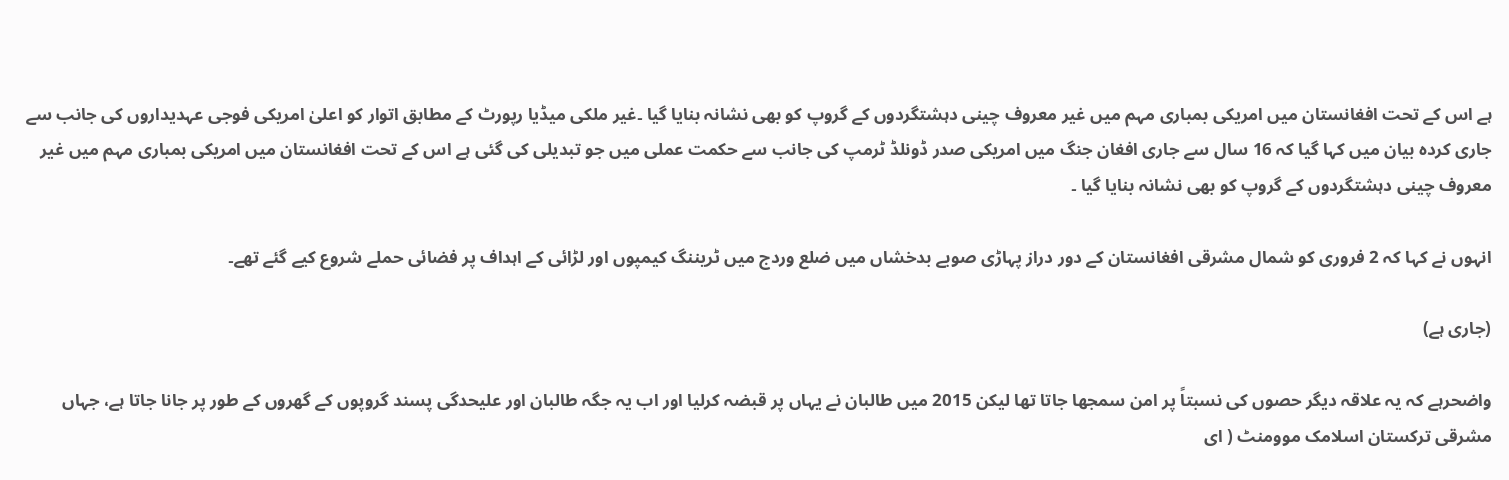ہے اس کے تحت افغانستان میں امریکی بمباری مہم میں غیر معروف چینی دہشتگردوں کے گروپ کو بھی نشانہ بنایا گیا ۔غیر ملکی میڈیا رپورٹ کے مطابق اتوار کو اعلیٰ امریکی فوجی عہدیداروں کی جانب سے جاری کردہ بیان میں کہا گیا کہ 16 سال سے جاری افغان جنگ میں امریکی صدر ڈونلڈ ٹرمپ کی جانب سے حکمت عملی میں جو تبدیلی کی گئی ہے اس کے تحت افغانستان میں امریکی بمباری مہم میں غیر معروف چینی دہشتگردوں کے گروپ کو بھی نشانہ بنایا گیا ۔

انہوں نے کہا کہ 2 فروری کو شمال مشرقی افغانستان کے دور دراز پہاڑی صوبے بدخشاں میں ضلع وردج میں ٹریننگ کیمپوں اور لڑائی کے اہداف پر فضائی حملے شروع کیے گئے تھے۔

(جاری ہے)

واضحرہے کہ یہ علاقہ دیگر حصوں کی نسبتاً پر امن سمجھا جاتا تھا لیکن 2015 میں طالبان نے یہاں پر قبضہ کرلیا اور اب یہ جگہ طالبان اور علیحدگی پسند گروپوں کے گھروں کے طور پر جانا جاتا ہے، جہاں مشرقی ترکستان اسلامک موومنٹ ( ای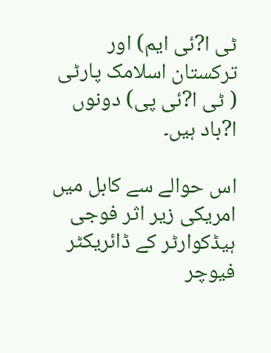ٹی ا?ئی ایم) اور ترکستان اسلامک پارٹی ( ٹی ا?ئی پی) دونوں ا?باد ہیں۔

اس حوالے سے کابل میں امریکی زیر اثر فوجی ہیڈکوارٹر کے ڈائریکٹر فیوچر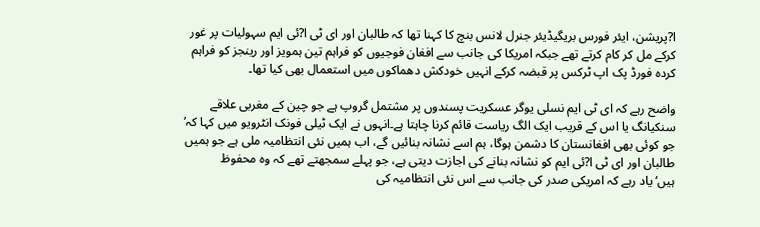ا?پریشن، ایئر فورس بریگیڈیئر جنرل لانس بنچ کا کہنا تھا کہ طالبان اور ای ٹی ا?ئی ایم سہولیات پر غور کرکے مل کر کام کرتے تھے جبکہ امریکا کی جانب سے افغان فوجیوں کو فراہم تین ہمویز اور رینجز کو فراہم کردہ فورڈ پک اپ ٹرکس پر قبضہ کرکے انہیں خودکش دھماکوں میں استعمال بھی کیا تھا۔

واضح رہے کہ ای ٹی ایم نسلی یوگر عسکریت پسندوں پر مشتمل گروپ ہے جو چین کے مغربی علاقے سنکیانگ یا اس کے قریب ایک الگ ریاست قائم کرنا چاہتا ہے۔انہوں نے ایک ٹیلی فونک انٹرویو میں کہا کہ’ جو کوئی بھی افغانستان کا دشمن ہوگا، ہم اسے نشانہ بنائیں گے، اب ہمیں نئی انتظامیہ ملی ہے جو ہمیں طالبان اور ای ٹی ا?ئی ایم کو نشانہ بنانے کی اجازت دیتی ہے، جو پہلے سمجھتے تھے کہ وہ محفوظ ہیں‘یاد رہے کہ امریکی صدر کی جانب سے اس نئی انتظامیہ کی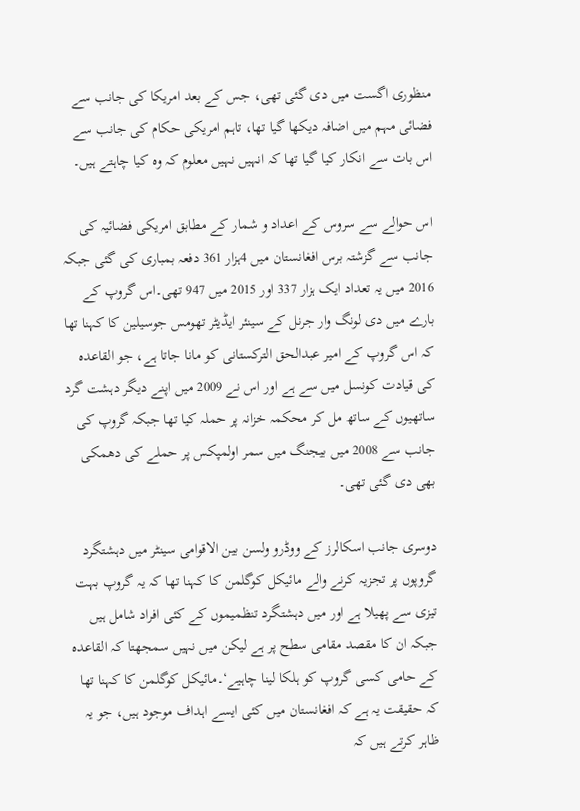منظوری اگست میں دی گئی تھی، جس کے بعد امریکا کی جانب سے فضائی مہم میں اضافہ دیکھا گیا تھا، تاہم امریکی حکام کی جانب سے اس بات سے انکار کیا گیا تھا کہ انہیں نہیں معلوم کہ وہ کیا چاہتے ہیں۔

اس حوالے سے سروس کے اعداد و شمار کے مطابق امریکی فضائیہ کی جانب سے گزشتہ برس افغانستان میں 4ہزار 361 دفعہ بمباری کی گئی جبکہ 2016 میں یہ تعداد ایک ہزار 337 اور 2015 میں 947 تھی۔اس گروپ کے بارے میں دی لونگ وار جرنل کے سینئر ایڈیٹر تھومس جوسیلین کا کہنا تھا کہ اس گروپ کے امیر عبدالحق الترکستانی کو مانا جاتا ہے، جو القاعدہ کی قیادت کونسل میں سے ہے اور اس نے 2009 میں اپنے دیگر دہشت گرد ساتھیوں کے ساتھ مل کر محکمہ خزانہ پر حملہ کیا تھا جبکہ گروپ کی جانب سے 2008 میں بیجنگ میں سمر اولمپکس پر حملے کی دھمکی بھی دی گئی تھی۔

دوسری جانب اسکالرز کے ووڈرو ولسن بین الاقوامی سینٹر میں دہشتگرد گروپوں پر تجزیہ کرنے والے مائیکل کوگلمن کا کہنا تھا کہ یہ گروپ بہت تیزی سے پھیلا ہے اور میں دہشتگرد تنظمیموں کے کئی افراد شامل ہیں جبکہ ان کا مقصد مقامی سطح پر ہے لیکن میں نہیں سمجھتا کہ القاعدہ کے حامی کسی گروپ کو ہلکا لینا چاہیے‘۔مائیکل کوگلمن کا کہنا تھا کہ حقیقت یہ ہے کہ افغانستان میں کئی ایسے اہداف موجود ہیں، جو یہ ظاہر کرتے ہیں کہ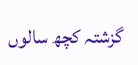گزشتہ کچھ سالوں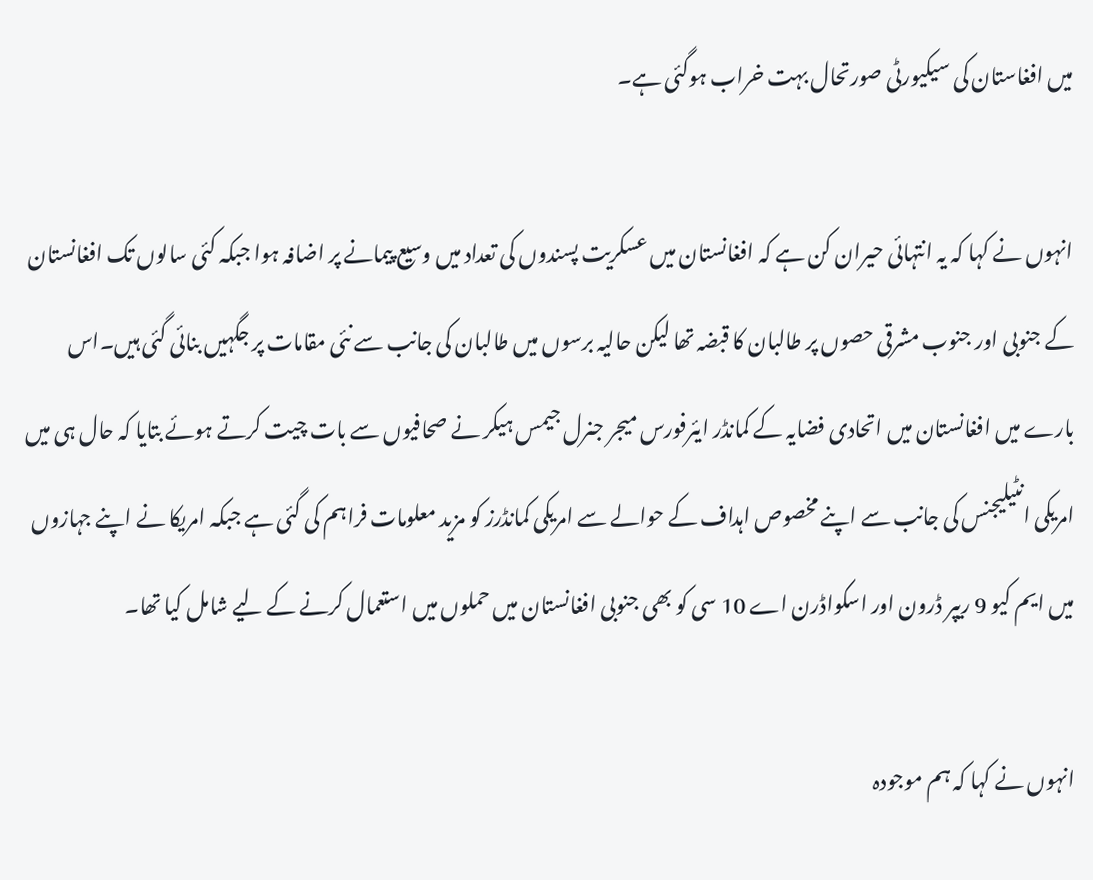میں افغاستان کی سیکیورٹی صورتحال بہت خراب ہوگئی ہے۔

انہوں نے کہا کہ یہ انتہائی حیران کن ہے کہ افغانستان میں عسکریت پسندوں کی تعداد میں وسیع پیمانے پر اضافہ ہوا جبکہ کئی سالوں تک افغانستان کے جنوبی اور جنوب مشرقی حصوں پر طالبان کا قبضہ تھا لیکن حالیہ برسوں میں طالبان کی جانب سے نئی مقامات پر جگہیں بنائی گئی ہیں۔اس بارے میں افغانستان میں اتحادی فضایہ کے کمانڈر ایئرفورس میجر جنرل جیمس ہیکر نے صحافیوں سے بات چیت کرتے ہوئے بتایا کہ حال ہی میں امریکی انٹیلیجنس کی جانب سے اپنے مخصوص اہداف کے حوالے سے امریکی کمانڈرز کو مزید معلومات فراہم کی گئی ہے جبکہ امریکا نے اپنے جہازوں میں ایم کیو 9 ریپر ڈرون اور اسکواڈرن اے 10 سی کو بھی جنوبی افغانستان میں حملوں میں استعمال کرنے کے لیے شامل کیا تھا۔

انہوں نے کہا کہ ہم موجودہ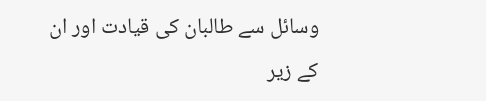وسائل سے طالبان کی قیادت اور ان کے زیر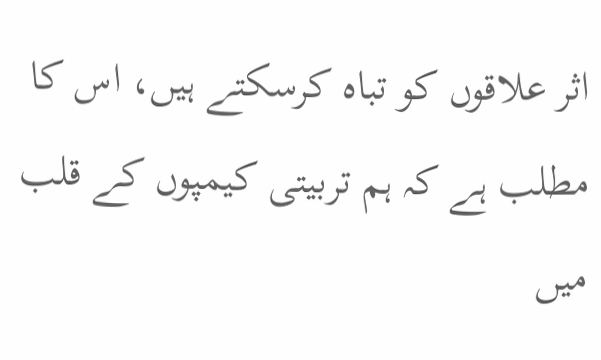اثر علاقوں کو تباہ کرسکتے ہیں، اس کا مطلب ہے کہ ہم تربیتی کیمپوں کے قلب میں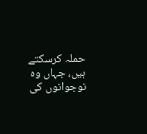حملہ کرسکتے ہیں، جہاں وہ نوجوانوں کی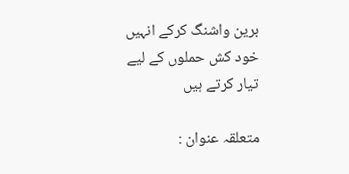برین واشنگ کرکے انہیں خود کش حملوں کے لیے تیار کرتے ہیں

متعلقہ عنوان :